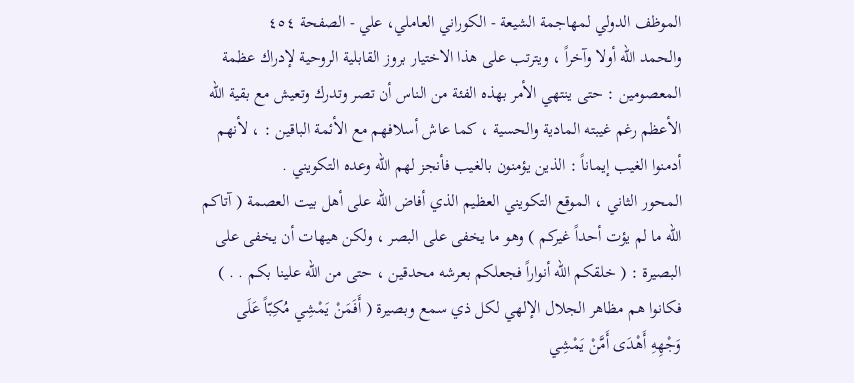الموظف الدولي لمهاجمة الشيعة - الكوراني العاملي، علي - الصفحة ٤٥٤
والحمد الله أولا وآخراً ، ويترتب على هذا الاختيار بروز القابلية الروحية لإدراك عظمة المعصومين : حتى ينتهي الأمر بهذه الفئة من الناس أن تصر وتدرك وتعيش مع بقية الله الأعظم رغم غيبته المادية والحسية ، كما عاش أسلافهم مع الأئمة الباقين : ، لأنهم أدمنوا الغيب إيماناً : الذين يؤمنون بالغيب فأنجز لهم الله وعده التكويني .
المحور الثاني ، الموقع التكويني العظيم الذي أفاض الله على أهل بيت العصمة ( آتاكم الله ما لم يؤت أحداً غيركم ) وهو ما يخفى على البصر ، ولكن هيهات أن يخفى على البصيرة : ( خلقكم الله أنواراً فجعلكم بعرشه محدقين ، حتى من الله علينا بكم . . ) فكانوا هم مظاهر الجلال الإلهي لكل ذي سمع وبصيرة ( أَفَمَنْ يَمْشِي مُكِبّاً عَلَى وَجْهِهِ أَهْدَى أَمَّنْ يَمْشِي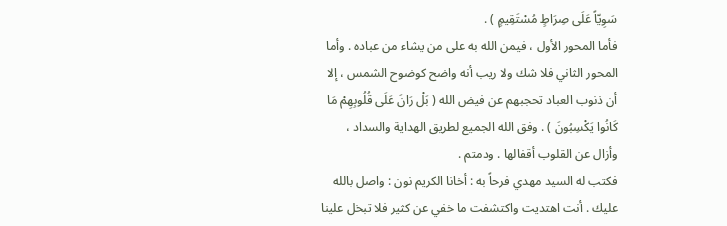سَوِيّاً عَلَى صِرَاطٍ مُسْتَقِيمٍ ) .
فأما المحور الأول ، فيمن الله به على من يشاء من عباده . وأما المحور الثاني فلا شك ولا ريب أنه واضح كوضوح الشمس ، إلا أن ذنوب العباد تحجبهم عن فيض الله ( بَلْ رَانَ عَلَى قُلُوبِهِمْ مَا كَانُوا يَكْسِبُونَ ) . وفق الله الجميع لطريق الهداية والسداد ، وأزال عن القلوب أقفالها . ودمتم .
فكتب له السيد مهدي فرحاً به : أخانا الكريم نون : واصل بالله عليك . أنت اهتديت واكتشفت ما خفي عن كثير فلا تبخل علينا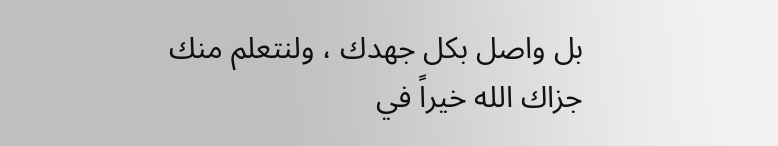بل واصل بكل جهدك ، ولنتعلم منك جزاك الله خيراً في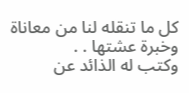كل ما تنقله لنا من معاناة وخبرة عشتها . .
وكتب له الذائد عن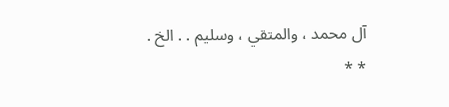آل محمد ، والمتقي ، وسليم . . الخ .
* *